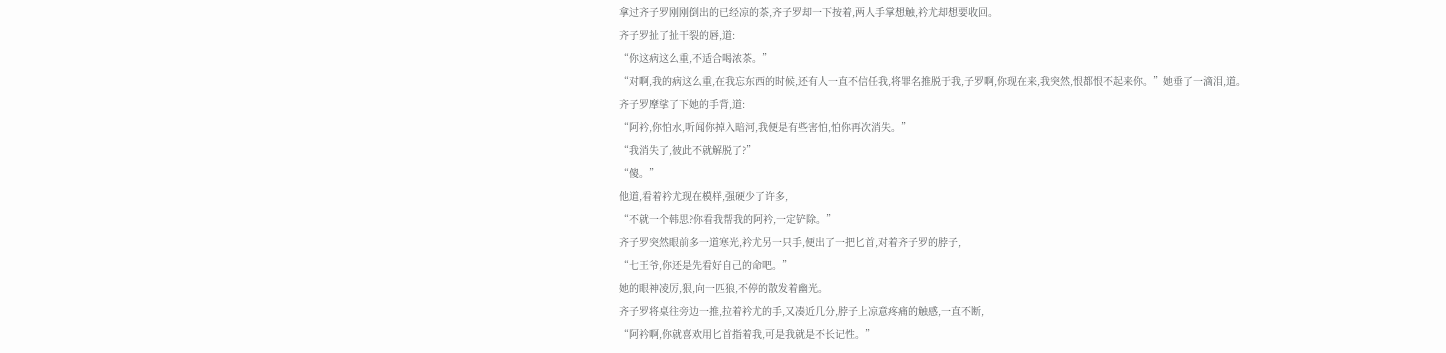拿过齐子罗刚刚倒出的已经凉的茶,齐子罗却一下按着,两人手掌想触,衿尤却想要收回。
齐子罗扯了扯干裂的唇,道:
“你这病这么重,不适合喝浓茶。”
“对啊,我的病这么重,在我忘东西的时候,还有人一直不信任我,将罪名推脱于我,子罗啊,你现在来,我突然,恨都恨不起来你。”她垂了一滴泪,道。
齐子罗摩挲了下她的手背,道:
“阿衿,你怕水,听闻你掉入暗河,我便是有些害怕,怕你再次消失。”
“我消失了,彼此不就解脱了?”
“傻。”
他道,看着衿尤现在模样,强硬少了许多,
“不就一个韩思?你看我帮我的阿衿,一定铲除。”
齐子罗突然眼前多一道寒光,衿尤另一只手,便出了一把匕首,对着齐子罗的脖子,
“七王爷,你还是先看好自己的命吧。”
她的眼神凌厉,狠,向一匹狼,不停的散发着幽光。
齐子罗将桌往旁边一推,拉着衿尤的手,又凑近几分,脖子上凉意疼痛的触感,一直不断,
“阿衿啊,你就喜欢用匕首指着我,可是我就是不长记性。”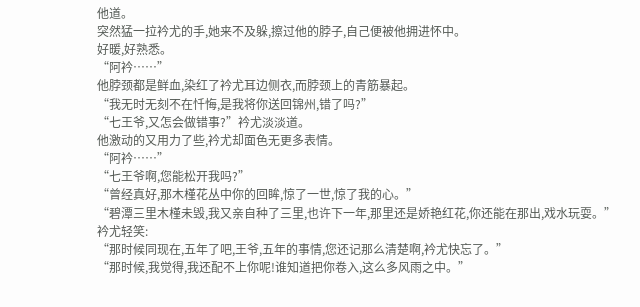他道。
突然猛一拉衿尤的手,她来不及躲,擦过他的脖子,自己便被他拥进怀中。
好暖,好熟悉。
“阿衿……”
他脖颈都是鲜血,染红了衿尤耳边侧衣,而脖颈上的青筋暴起。
“我无时无刻不在忏悔,是我将你送回锦州,错了吗?”
“七王爷,又怎会做错事?”衿尤淡淡道。
他激动的又用力了些,衿尤却面色无更多表情。
“阿衿……”
“七王爷啊,您能松开我吗?”
“曾经真好,那木槿花丛中你的回眸,惊了一世,惊了我的心。”
“碧潭三里木槿未毁,我又亲自种了三里,也许下一年,那里还是娇艳红花,你还能在那出,戏水玩耍。”
衿尤轻笑:
“那时候同现在,五年了吧,王爷,五年的事情,您还记那么清楚啊,衿尤快忘了。”
“那时候,我觉得,我还配不上你呢!谁知道把你卷入,这么多风雨之中。”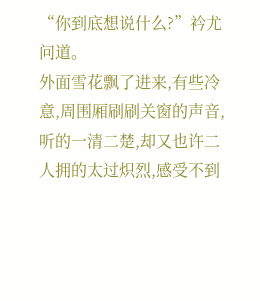“你到底想说什么?”衿尤问道。
外面雪花飘了进来,有些冷意,周围厢刷刷关窗的声音,听的一清二楚,却又也许二人拥的太过炽烈,感受不到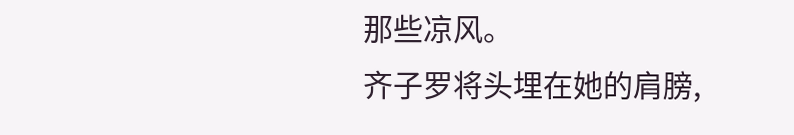那些凉风。
齐子罗将头埋在她的肩膀,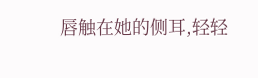唇触在她的侧耳,轻轻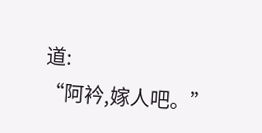道:
“阿衿,嫁人吧。”